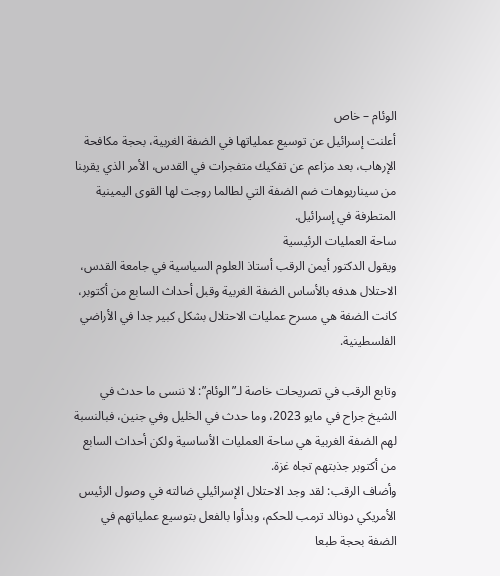الوئام – خاص
أعلنت إسرائيل عن توسيع عملياتها في الضفة الغربية، بحجة مكافحة الإرهاب، بعد مزاعم عن تفكيك متفجرات في القدس، الأمر الذي يقربنا من سيناريوهات ضم الضفة التي لطالما روجت لها القوى اليمينية المتطرفة في إسرائيل.
ساحة العمليات الرئيسية
ويقول الدكتور أيمن الرقب أستاذ العلوم السياسية في جامعة القدس، الاحتلال هدفه بالأساس الضفة الغربية وقبل أحداث السابع من أكتوبر، كانت الضفة هي مسرح عمليات الاحتلال بشكل كبير جدا في الأراضي الفلسطينية.

وتابع الرقب في تصريحات خاصة لـ”الوئام”: لا ننسى ما حدث في الشيخ جراح في مايو 2023، وما حدث في الخليل وفي جنين، فبالنسبة لهم الضفة الغربية هي ساحة العمليات الأساسية ولكن أحداث السابع من أكتوبر جذبتهم تجاه غزة.
وأضاف الرقب: لقد وجد الاحتلال الإسرائيلي ضالته في وصول الرئيس الأمريكي دونالد ترمب للحكم، وبدأوا بالفعل بتوسيع عملياتهم في الضفة بحجة طبعا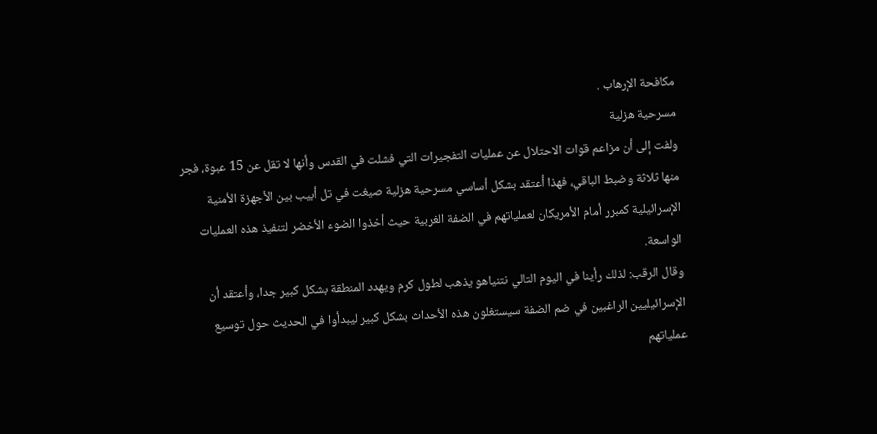مكافحة الإرهاب .
مسرحية هزلية
ولفت إلى أن مزاعم قوات الاحتلال عن عمليات التفجيرات التي فشلت في القدس وأنها لا تقل عن 15 عبوة، فجر منها ثلاثة وضبط الباقي، فهذا أعتقد بشكل أساسي مسرحية هزلية صيغت في تل أبيب بين الأجهزة الأمنية الإسرائيلية كمبرر أمام الأمريكان لعملياتهم في الضفة الغربية حيث أخذوا الضوء الأخضر لتنفيذ هذه العمليات الواسعة.
وقال الرقب: لذلك رأينا في اليوم التالي نتنياهو يذهب لطول كرم ويهدد المنطقة بشكل كبير جدا، وأعتقد أن الإسرائيليين الراغبين في ضم الضفة سيستغلون هذه الأحداث بشكل كبير ليبدأوا في الحديث حول توسيع عملياتهم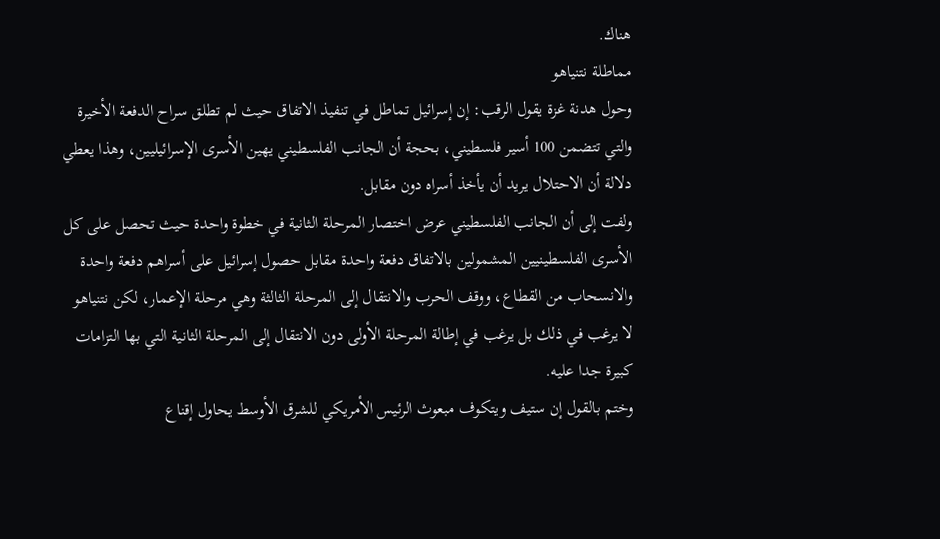هناك.
مماطلة نتنياهو
وحول هدنة غزة يقول الرقب: إن إسرائيل تماطل في تنفيذ الاتفاق حيث لم تطلق سراح الدفعة الأخيرة والتي تتضمن 100 أسير فلسطيني، بحجة أن الجانب الفلسطيني يهين الأسرى الإسرائيليين، وهذا يعطي دلالة أن الاحتلال يريد أن يأخذ أسراه دون مقابل.
ولفت إلى أن الجانب الفلسطيني عرض اختصار المرحلة الثانية في خطوة واحدة حيث تحصل على كل الأسرى الفلسطينيين المشمولين بالاتفاق دفعة واحدة مقابل حصول إسرائيل على أسراهم دفعة واحدة والانسحاب من القطاع، ووقف الحرب والانتقال إلى المرحلة الثالثة وهي مرحلة الإعمار، لكن نتنياهو لا يرغب في ذلك بل يرغب في إطالة المرحلة الأولى دون الانتقال إلى المرحلة الثانية التي بها التزامات كبيرة جدا عليه.
وختم بالقول إن ستيف ويتكوف مبعوث الرئيس الأمريكي للشرق الأوسط يحاول إقناع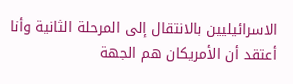الاسرائيليين بالانتقال إلى المرحلة الثانية وأنا أعتقد أن الأمريكان هم الجهة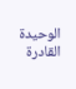الوحيدة القادرة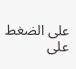على الضغط على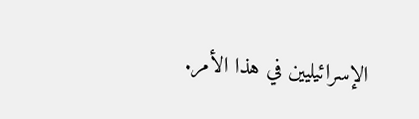الإسرائيليين في هذا الأمر.